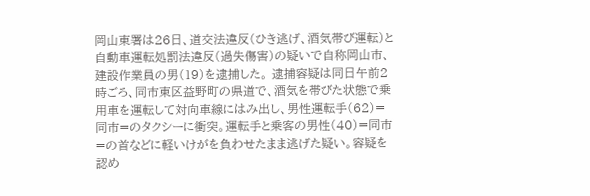岡山東署は26日、道交法違反(ひき逃げ、酒気帯び運転)と自動車運転処罰法違反(過失傷害)の疑いで自称岡山市、建設作業員の男(19)を逮捕した。 逮捕容疑は同日午前2時ごろ、同市東区益野町の県道で、酒気を帯びた状態で乗用車を運転して対向車線にはみ出し、男性運転手(62)=同市=のタクシーに衝突。運転手と乗客の男性(40)=同市=の首などに軽いけがを負わせたまま逃げた疑い。容疑を認め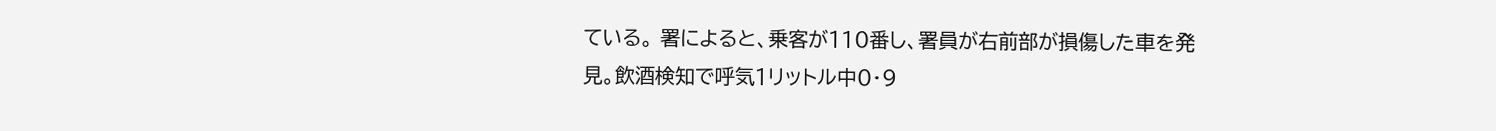ている。 署によると、乗客が110番し、署員が右前部が損傷した車を発見。飲酒検知で呼気1リットル中0・9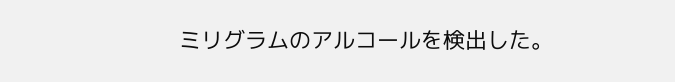ミリグラムのアルコールを検出した。